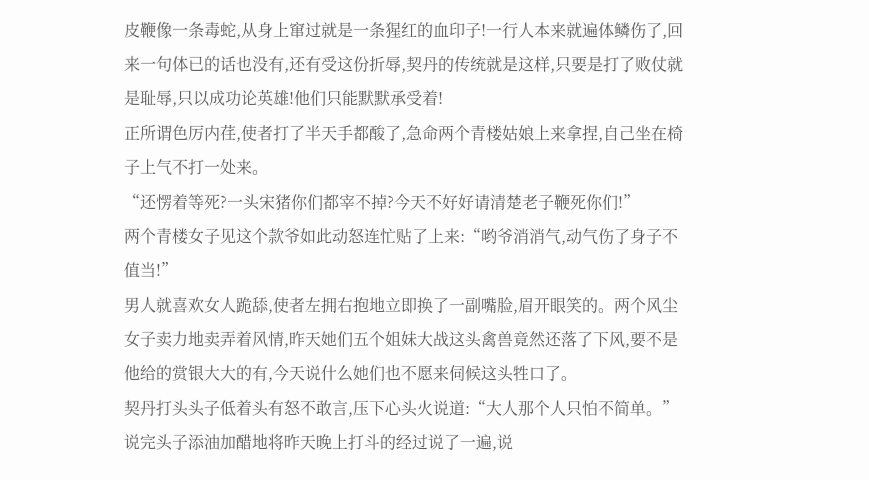皮鞭像一条毒蛇,从身上窜过就是一条猩红的血印子!一行人本来就遍体鳞伤了,回来一句体已的话也没有,还有受这份折辱,契丹的传统就是这样,只要是打了败仗就是耻辱,只以成功论英雄!他们只能默默承受着!
正所谓色厉内荏,使者打了半天手都酸了,急命两个青楼姑娘上来拿捏,自己坐在椅子上气不打一处来。
“还愣着等死?一头宋猪你们都宰不掉?今天不好好请清楚老子鞭死你们!”
两个青楼女子见这个款爷如此动怒连忙贴了上来:“哟爷消消气,动气伤了身子不值当!”
男人就喜欢女人跪舔,使者左拥右抱地立即换了一副嘴脸,眉开眼笑的。两个风尘女子卖力地卖弄着风情,昨天她们五个姐妹大战这头禽兽竟然还落了下风,要不是他给的赏银大大的有,今天说什么她们也不愿来伺候这头牲口了。
契丹打头头子低着头有怒不敢言,压下心头火说道:“大人那个人只怕不简单。”说完头子添油加醋地将昨天晚上打斗的经过说了一遍,说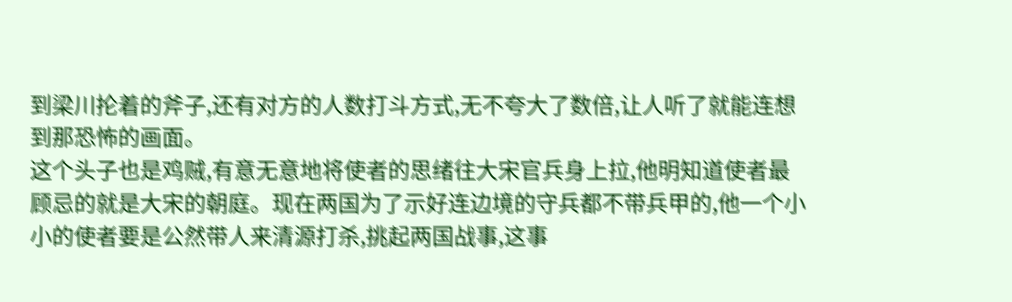到梁川抡着的斧子,还有对方的人数打斗方式,无不夸大了数倍,让人听了就能连想到那恐怖的画面。
这个头子也是鸡贼,有意无意地将使者的思绪往大宋官兵身上拉,他明知道使者最顾忌的就是大宋的朝庭。现在两国为了示好连边境的守兵都不带兵甲的,他一个小小的使者要是公然带人来清源打杀,挑起两国战事,这事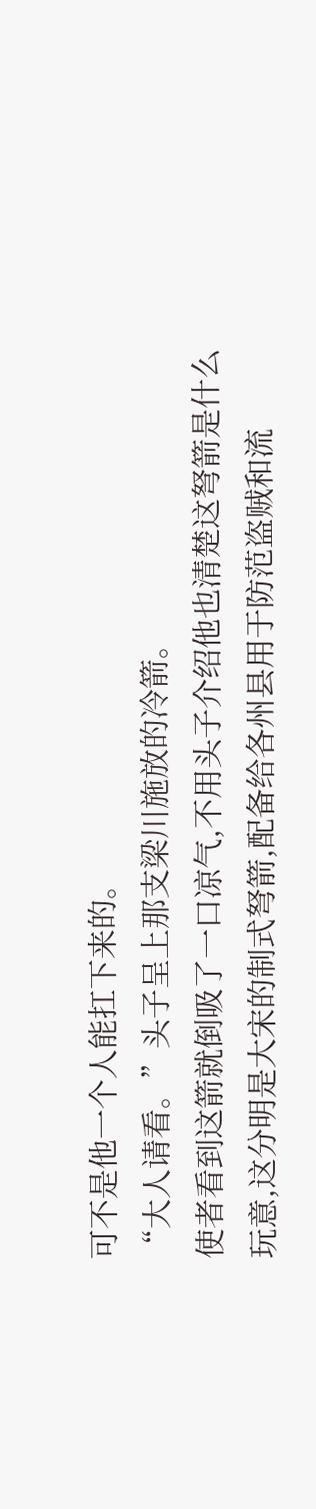可不是他一个人能扛下来的。
“大人请看。”头子呈上那支梁川施放的冷箭。
使者看到这箭就倒吸了一口凉气,不用头子介绍他也清楚这弩箭是什么玩意,这分明是大宋的制式弩箭,配备给各州县用于防范盗贼和流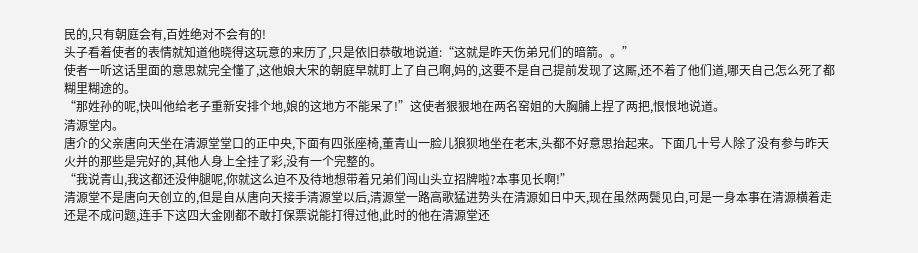民的,只有朝庭会有,百姓绝对不会有的!
头子看着使者的表情就知道他晓得这玩意的来历了,只是依旧恭敬地说道:“这就是昨天伤弟兄们的暗箭。。”
使者一听这话里面的意思就完全懂了,这他娘大宋的朝庭早就盯上了自己啊,妈的,这要不是自己提前发现了这厮,还不着了他们道,哪天自己怎么死了都糊里糊途的。
“那姓孙的呢,快叫他给老子重新安排个地,娘的这地方不能呆了!”这使者狠狠地在两名窑姐的大胸脯上捏了两把,恨恨地说道。
清源堂内。
唐介的父亲唐向天坐在清源堂堂口的正中央,下面有四张座椅,董青山一脸儿狼狈地坐在老末,头都不好意思抬起来。下面几十号人除了没有参与昨天火并的那些是完好的,其他人身上全挂了彩,没有一个完整的。
“我说青山,我这都还没伸腿呢,你就这么迫不及待地想带着兄弟们闯山头立招牌啦?本事见长啊!”
清源堂不是唐向天创立的,但是自从唐向天接手清源堂以后,清源堂一路高歌猛进势头在清源如日中天,现在虽然两鬓见白,可是一身本事在清源横着走还是不成问题,连手下这四大金刚都不敢打保票说能打得过他,此时的他在清源堂还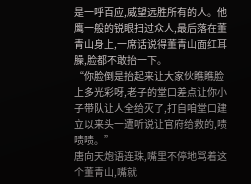是一呼百应,威望远胜所有的人。他鹰一般的锐眼扫过众人,最后落在董青山身上,一席话说得董青山面红耳臊,脸都不敢抬一下。
“你脸倒是抬起来让大家伙瞧瞧脸上多光彩呀,老子的堂口差点让你小子带队让人全给灭了,打自咱堂口建立以来头一遭听说让官府给救的,啧啧啧。”
唐向天炮语连珠,嘴里不停地骂着这个董青山,嘴就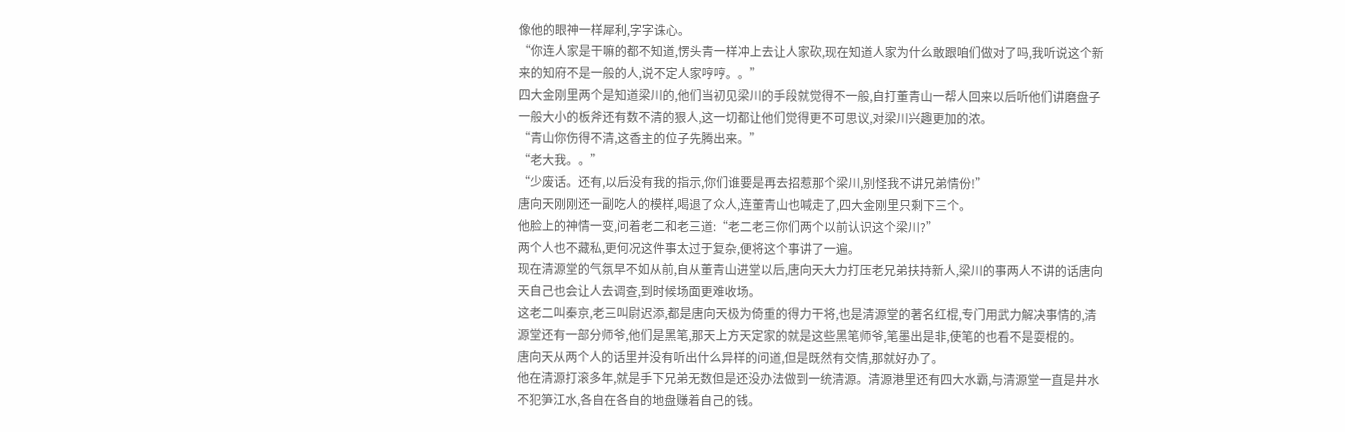像他的眼神一样犀利,字字诛心。
“你连人家是干嘛的都不知道,愣头青一样冲上去让人家砍,现在知道人家为什么敢跟咱们做对了吗,我听说这个新来的知府不是一般的人,说不定人家哼哼。。”
四大金刚里两个是知道梁川的,他们当初见梁川的手段就觉得不一般,自打董青山一帮人回来以后听他们讲磨盘子一般大小的板斧还有数不清的狠人,这一切都让他们觉得更不可思议,对梁川兴趣更加的浓。
“青山你伤得不清,这香主的位子先腾出来。”
“老大我。。”
“少废话。还有,以后没有我的指示,你们谁要是再去招惹那个梁川,别怪我不讲兄弟情份!”
唐向天刚刚还一副吃人的模样,喝退了众人,连董青山也喊走了,四大金刚里只剩下三个。
他脸上的神情一变,问着老二和老三道:“老二老三你们两个以前认识这个梁川?”
两个人也不藏私,更何况这件事太过于复杂,便将这个事讲了一遍。
现在清源堂的气氛早不如从前,自从董青山进堂以后,唐向天大力打压老兄弟扶持新人,梁川的事两人不讲的话唐向天自己也会让人去调查,到时候场面更难收场。
这老二叫秦京,老三叫尉迟添,都是唐向天极为倚重的得力干将,也是清源堂的著名红棍,专门用武力解决事情的,清源堂还有一部分师爷,他们是黑笔,那天上方天定家的就是这些黑笔师爷,笔墨出是非,使笔的也看不是耍棍的。
唐向天从两个人的话里并没有听出什么异样的问道,但是既然有交情,那就好办了。
他在清源打滚多年,就是手下兄弟无数但是还没办法做到一统清源。清源港里还有四大水霸,与清源堂一直是井水不犯笋江水,各自在各自的地盘赚着自己的钱。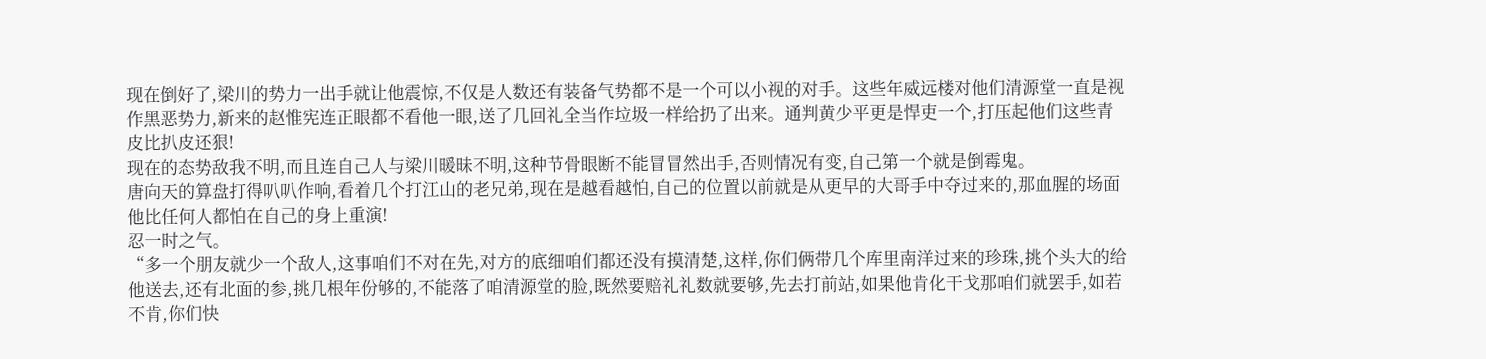现在倒好了,梁川的势力一出手就让他震惊,不仅是人数还有装备气势都不是一个可以小视的对手。这些年威远楼对他们清源堂一直是视作黑恶势力,新来的赵惟宪连正眼都不看他一眼,送了几回礼全当作垃圾一样给扔了出来。通判黄少平更是悍吏一个,打压起他们这些青皮比扒皮还狠!
现在的态势敌我不明,而且连自己人与梁川暖昧不明,这种节骨眼断不能冒冒然出手,否则情况有变,自己第一个就是倒霉鬼。
唐向天的算盘打得叭叭作响,看着几个打江山的老兄弟,现在是越看越怕,自己的位置以前就是从更早的大哥手中夺过来的,那血腥的场面他比任何人都怕在自己的身上重演!
忍一时之气。
“多一个朋友就少一个敌人,这事咱们不对在先,对方的底细咱们都还没有摸清楚,这样,你们俩带几个库里南洋过来的珍珠,挑个头大的给他送去,还有北面的参,挑几根年份够的,不能落了咱清源堂的脸,既然要赔礼礼数就要够,先去打前站,如果他肯化干戈那咱们就罢手,如若不肯,你们快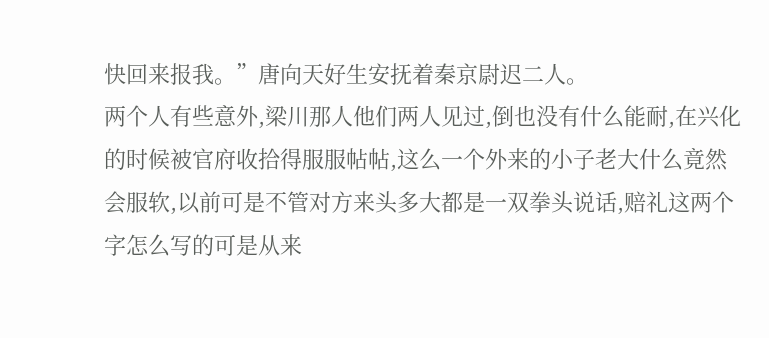快回来报我。”唐向天好生安抚着秦京尉迟二人。
两个人有些意外,梁川那人他们两人见过,倒也没有什么能耐,在兴化的时候被官府收拾得服服帖帖,这么一个外来的小子老大什么竟然会服软,以前可是不管对方来头多大都是一双拳头说话,赔礼这两个字怎么写的可是从来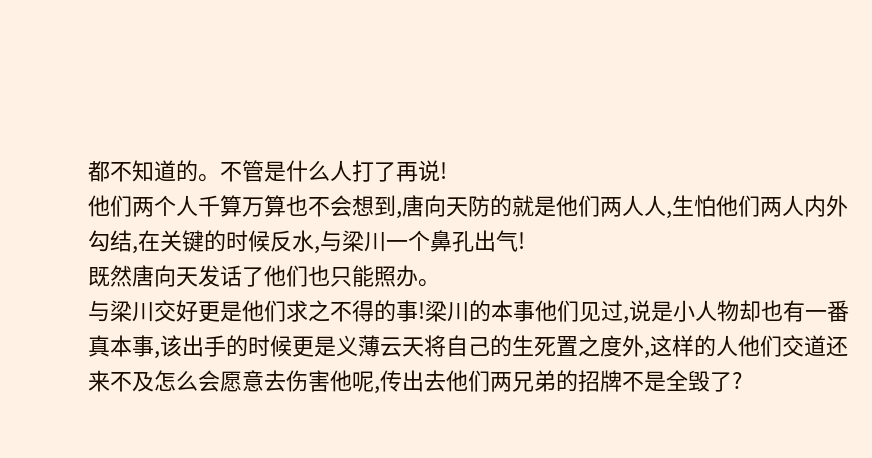都不知道的。不管是什么人打了再说!
他们两个人千算万算也不会想到,唐向天防的就是他们两人人,生怕他们两人内外勾结,在关键的时候反水,与梁川一个鼻孔出气!
既然唐向天发话了他们也只能照办。
与梁川交好更是他们求之不得的事!梁川的本事他们见过,说是小人物却也有一番真本事,该出手的时候更是义薄云天将自己的生死置之度外,这样的人他们交道还来不及怎么会愿意去伤害他呢,传出去他们两兄弟的招牌不是全毁了?